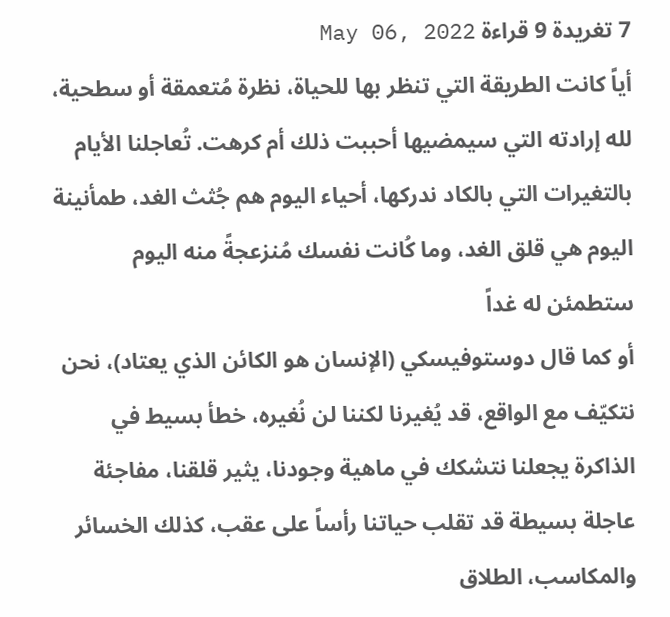7 تغريدة 9 قراءة May 06, 2022
أياً كانت الطريقة التي تنظر بها للحياة، نظرة مُتعمقة أو سطحية، لله إرادته التي سيمضيها أحببت ذلك أم كرهت. تُعاجلنا الأيام بالتغيرات التي بالكاد ندركها، أحياء اليوم هم جُثث الغد، طمأنينة اليوم هي قلق الغد، وما كُانت نفسك مُنزعجةً منه اليوم ستطمئن له غداً
أو كما قال دوستوفيسكي (الإنسان هو الكائن الذي يعتاد)، نحن نتكيّف مع الواقع، قد يُغيرنا لكننا لن نُغيره، خطأ بسيط في الذاكرة يجعلنا نتشكك في ماهية وجودنا، يثير قلقنا، مفاجئة عاجلة بسيطة قد تقلب حياتنا رأساً على عقب، كذلك الخسائر والمكاسب، الطلاق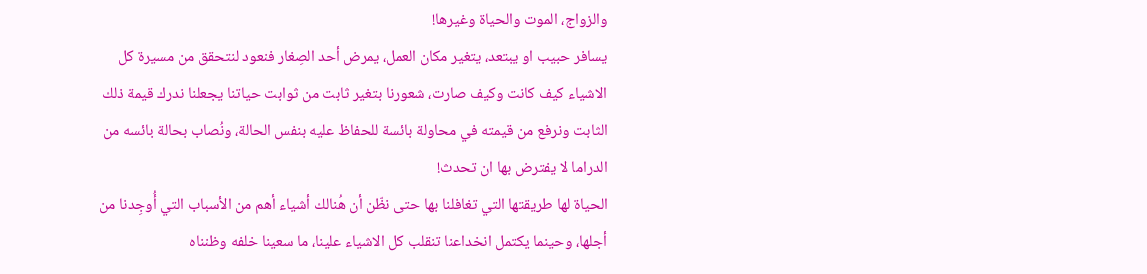والزواج، الموت والحياة وغيرها!
يسافر حبيب او يبتعد، يتغير مكان العمل، يمرض أحد الصِغار فنعود لنتحقق من مسيرة كل الاشياء كيف كانت وكيف صارت، شعورنا بتغير ثابت من ثوابت حياتنا يجعلنا ندرك قيمة ذلك الثابت ونرفع من قيمته في محاولة بائسة للحفاظ عليه بنفس الحالة، ونُصاب بحالة بائسه من الدراما لا يفترض بها ان تحدث!
الحياة لها طريقتها التي تغافلنا بها حتى نظّن أن هُنالك أشياء أهم من الأسباب التي أُوجِدنا من أجلها، وحينما يكتمل انخداعنا تنقلب كل الاشياء علينا، ما سعينا خلفه وظنناه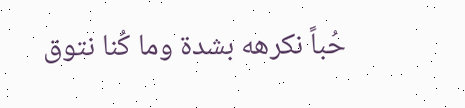حُباً نكرهه بشدة وما كُنا نتوق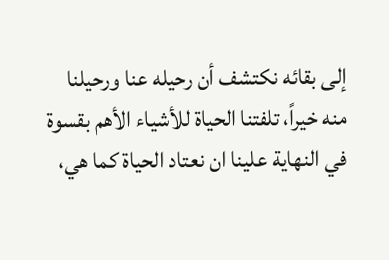إلى بقائه نكتشف أن رحيله عنا ورحيلنا منه خيراً، تلفتنا الحياة للأشياء الأهم بقسوة
في النهاية علينا ان نعتاد الحياة كما هي،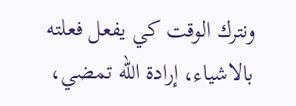ونترك الوقت كي يفعل فعلته بالاشياء، إرادة الله تمضي،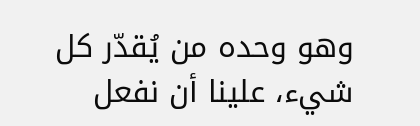وهو وحده من يُقدّر كل شيء، علينا أن نفعل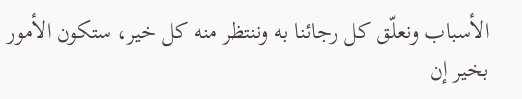الأسباب ونعلّق كل رجائنا به وننتظر منه كل خير، ستكون الأمور بخير إن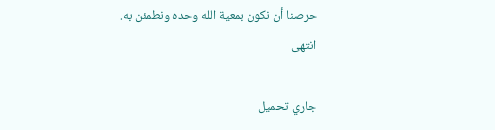حرصنا أن نكون بمعية الله وحده ونطمئن به.
انتهى

جاري تحميل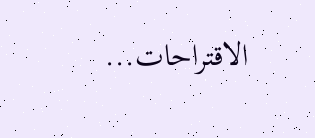الاقتراحات...